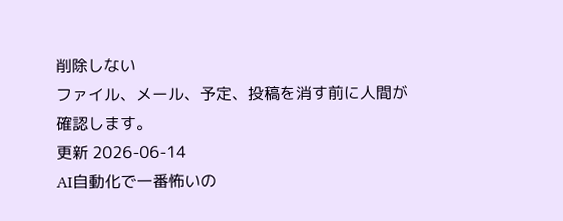削除しない
ファイル、メール、予定、投稿を消す前に人間が確認します。
更新 2026-06-14
AI自動化で一番怖いの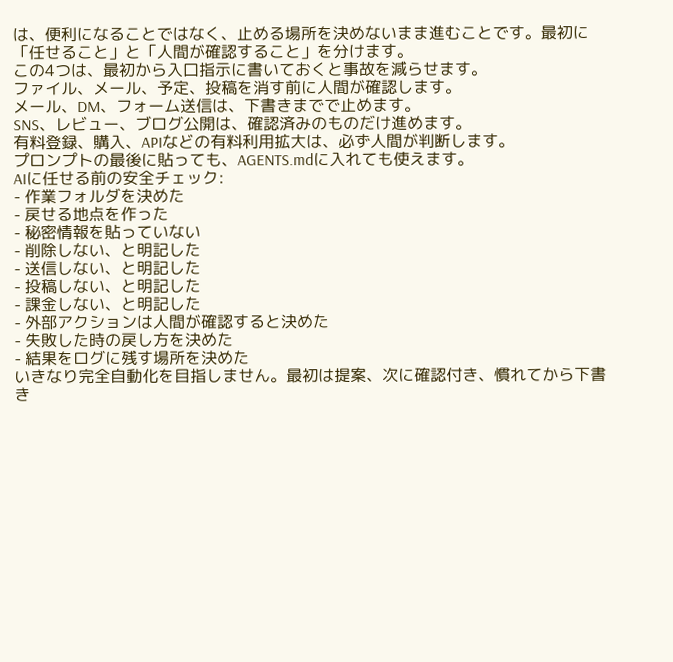は、便利になることではなく、止める場所を決めないまま進むことです。最初に「任せること」と「人間が確認すること」を分けます。
この4つは、最初から入口指示に書いておくと事故を減らせます。
ファイル、メール、予定、投稿を消す前に人間が確認します。
メール、DM、フォーム送信は、下書きまでで止めます。
SNS、レビュー、ブログ公開は、確認済みのものだけ進めます。
有料登録、購入、APIなどの有料利用拡大は、必ず人間が判断します。
プロンプトの最後に貼っても、AGENTS.mdに入れても使えます。
AIに任せる前の安全チェック:
- 作業フォルダを決めた
- 戻せる地点を作った
- 秘密情報を貼っていない
- 削除しない、と明記した
- 送信しない、と明記した
- 投稿しない、と明記した
- 課金しない、と明記した
- 外部アクションは人間が確認すると決めた
- 失敗した時の戻し方を決めた
- 結果をログに残す場所を決めた
いきなり完全自動化を目指しません。最初は提案、次に確認付き、慣れてから下書き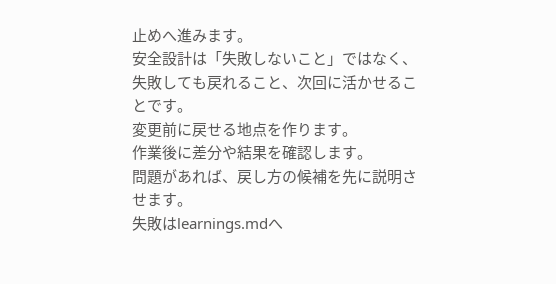止めへ進みます。
安全設計は「失敗しないこと」ではなく、失敗しても戻れること、次回に活かせることです。
変更前に戻せる地点を作ります。
作業後に差分や結果を確認します。
問題があれば、戻し方の候補を先に説明させます。
失敗はlearnings.mdへ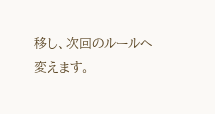移し、次回のルールへ変えます。